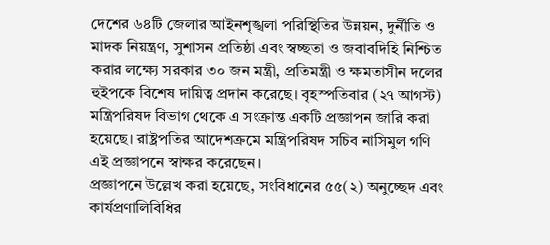দেশের ৬৪টি জেলার আইনশৃঙ্খলা পরিস্থিতির উন্নয়ন, দুর্নীতি ও মাদক নিয়ন্ত্রণ, সুশাসন প্রতিষ্ঠা এবং স্বচ্ছতা ও জবাবদিহি নিশ্চিত করার লক্ষ্যে সরকার ৩০ জন মন্ত্রী, প্রতিমন্ত্রী ও ক্ষমতাসীন দলের হুইপকে বিশেষ দায়িত্ব প্রদান করেছে। বৃহস্পতিবার (২৭ আগস্ট) মন্ত্রিপরিষদ বিভাগ থেকে এ সংক্রান্ত একটি প্রজ্ঞাপন জারি করা হয়েছে। রাষ্ট্রপতির আদেশক্রমে মন্ত্রিপরিষদ সচিব নাসিমুল গণি এই প্রজ্ঞাপনে স্বাক্ষর করেছেন।
প্রজ্ঞাপনে উল্লেখ করা হয়েছে, সংবিধানের ৫৫(২) অনুচ্ছেদ এবং কার্যপ্রণালিবিধির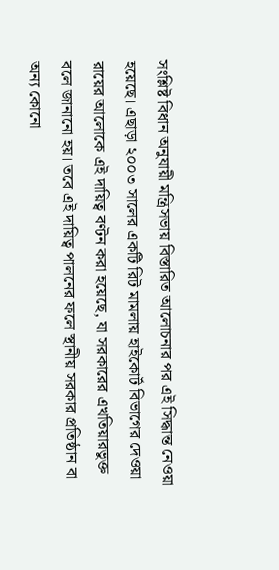সংশ্লিষ্ট বিধান অনুযায়ী মন্ত্রিসভায় বিস্তারিত আলোচনার পর এই সিদ্ধান্ত নেওয়া হয়েছে। এছাড়া ২০০৩ সালের একটি রিট মামলায় হাইকোর্ট বিভাগের দেওয়া রায়ের আলোকে এই দায়িত্ব বণ্টন করা হয়েছে, যা সরকারের এখতিয়ারভুক্ত বলে জানানো হয়। তবে এই দায়িত্ব পালনের ফলে স্থানীয় সরকার প্রতিষ্ঠান বা অন্য কোনো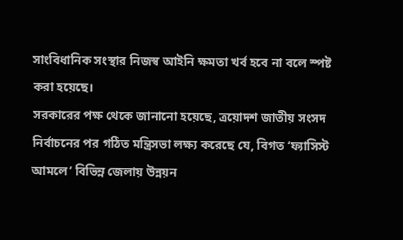সাংবিধানিক সংস্থার নিজস্ব আইনি ক্ষমতা খর্ব হবে না বলে স্পষ্ট করা হয়েছে।
সরকারের পক্ষ থেকে জানানো হয়েছে, ত্রয়োদশ জাতীয় সংসদ নির্বাচনের পর গঠিত মন্ত্রিসভা লক্ষ্য করেছে যে, বিগত ‘ফ্যাসিস্ট আমলে’ বিভিন্ন জেলায় উন্নয়ন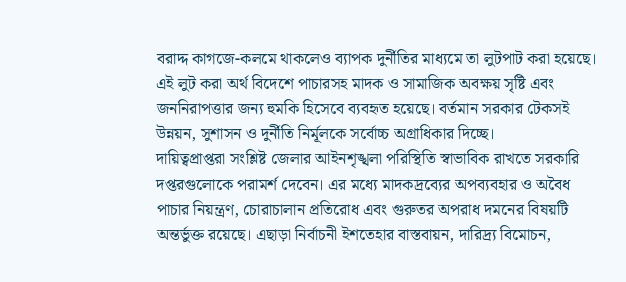বরাদ্দ কাগজে-কলমে থাকলেও ব্যাপক দুর্নীতির মাধ্যমে তা লুটপাট করা হয়েছে। এই লুট করা অর্থ বিদেশে পাচারসহ মাদক ও সামাজিক অবক্ষয় সৃষ্টি এবং জননিরাপত্তার জন্য হুমকি হিসেবে ব্যবহৃত হয়েছে। বর্তমান সরকার টেকসই উন্নয়ন, সুশাসন ও দুর্নীতি নির্মূলকে সর্বোচ্চ অগ্রাধিকার দিচ্ছে।
দায়িত্বপ্রাপ্তরা সংশ্লিষ্ট জেলার আইনশৃঙ্খলা পরিস্থিতি স্বাভাবিক রাখতে সরকারি দপ্তরগুলোকে পরামর্শ দেবেন। এর মধ্যে মাদকদ্রব্যের অপব্যবহার ও অবৈধ পাচার নিয়ন্ত্রণ, চোরাচালান প্রতিরোধ এবং গুরুতর অপরাধ দমনের বিষয়টি অন্তর্ভুক্ত রয়েছে। এছাড়া নির্বাচনী ইশতেহার বাস্তবায়ন, দারিদ্র্য বিমোচন,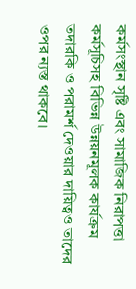কর্মসংস্থান সৃষ্টি এবং সামাজিক নিরাপত্তা কর্মসূচিসহ বিভিন্ন উন্নয়নমূলক কার্যক্রম তদারকি ও পরামর্শ দেওয়ার দায়িত্বও তাদের ওপর ন্যস্ত থাকবে।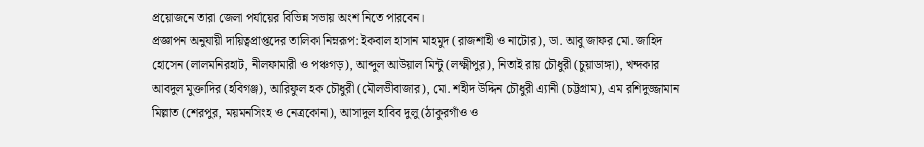প্রয়োজনে তারা জেলা পর্যায়ের বিভিন্ন সভায় অংশ নিতে পারবেন।
প্রজ্ঞাপন অনুযায়ী দায়িত্বপ্রাপ্তদের তালিকা নিম্নরূপ: ইকবাল হাসান মাহমুদ (রাজশাহী ও নাটোর), ডা. আবু জাফর মো. জাহিদ হোসেন (লালমনিরহাট, নীলফামারী ও পঞ্চগড়), আব্দুল আউয়াল মিন্টু (লক্ষ্মীপুর), নিতাই রায় চৌধুরী (চুয়াডাঙ্গা), খন্দকার আবদুল মুক্তাদির (হবিগঞ্জ), আরিফুল হক চৌধুরী (মৌলভীবাজার), মো. শহীদ উদ্দিন চৌধুরী এ্যানী (চট্টগ্রাম), এম রশিদুজ্জামান মিল্লাত (শেরপুর, ময়মনসিংহ ও নেত্রকোনা), আসাদুল হাবিব দুলু (ঠাকুরগাঁও ও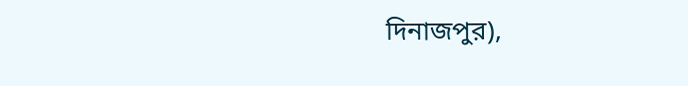দিনাজপুর),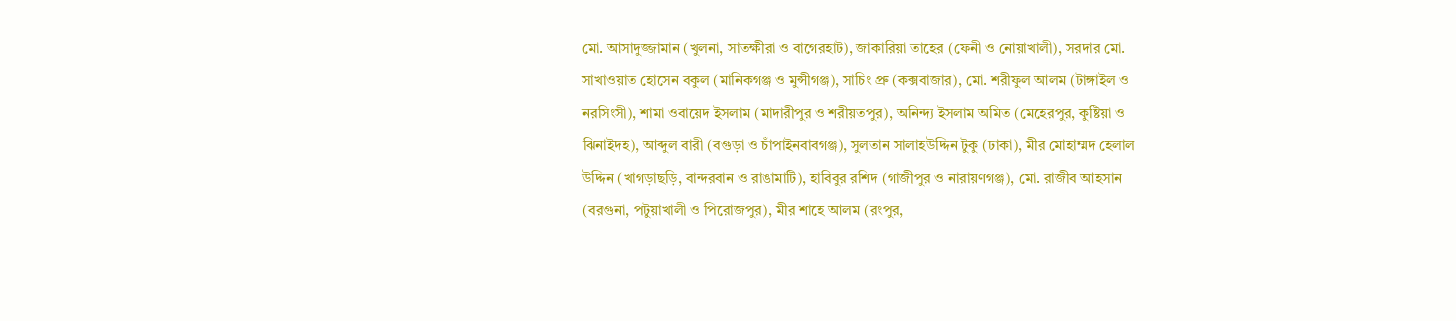মো. আসাদুজ্জামান (খুলনা, সাতক্ষীরা ও বাগেরহাট), জাকারিয়া তাহের (ফেনী ও নোয়াখালী), সরদার মো. সাখাওয়াত হোসেন বকুল (মানিকগঞ্জ ও মুন্সীগঞ্জ), সাচিং প্রু (কক্সবাজার), মো. শরীফুল আলম (টাঙ্গাইল ও নরসিংসী), শামা ওবায়েদ ইসলাম (মাদারীপুর ও শরীয়তপুর), অনিন্দ্য ইসলাম অমিত (মেহেরপুর, কুষ্টিয়া ও ঝিনাইদহ), আব্দুল বারী (বগুড়া ও চাঁপাইনবাবগঞ্জ), সুলতান সালাহউদ্দিন টুকু (ঢাকা), মীর মোহাম্মদ হেলাল উদ্দিন (খাগড়াছড়ি, বান্দরবান ও রাঙামাটি), হাবিবুর রশিদ (গাজীপুর ও নারায়ণগঞ্জ), মো. রাজীব আহসান (বরগুনা, পটুয়াখালী ও পিরোজপুর), মীর শাহে আলম (রংপুর,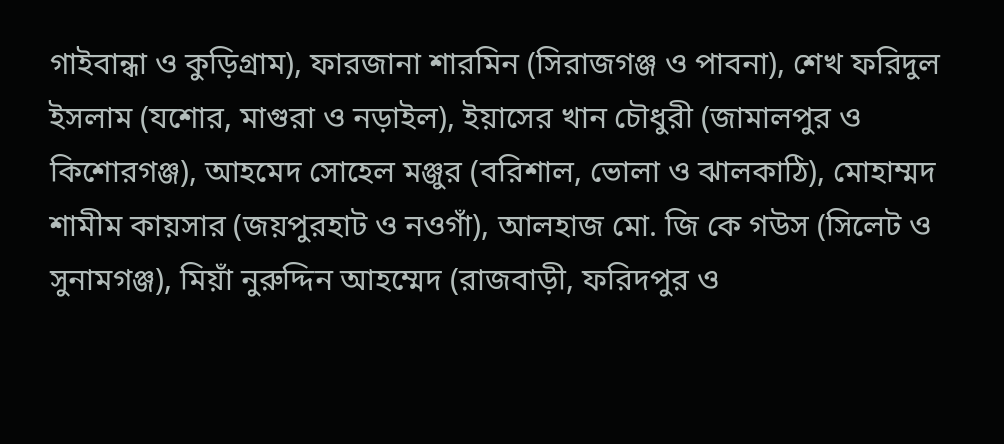গাইবান্ধা ও কুড়িগ্রাম), ফারজানা শারমিন (সিরাজগঞ্জ ও পাবনা), শেখ ফরিদুল ইসলাম (যশোর, মাগুরা ও নড়াইল), ইয়াসের খান চৌধুরী (জামালপুর ও কিশোরগঞ্জ), আহমেদ সোহেল মঞ্জুর (বরিশাল, ভোলা ও ঝালকাঠি), মোহাম্মদ শামীম কায়সার (জয়পুরহাট ও নওগাঁ), আলহাজ মো. জি কে গউস (সিলেট ও সুনামগঞ্জ), মিয়াঁ নুরুদ্দিন আহম্মেদ (রাজবাড়ী, ফরিদপুর ও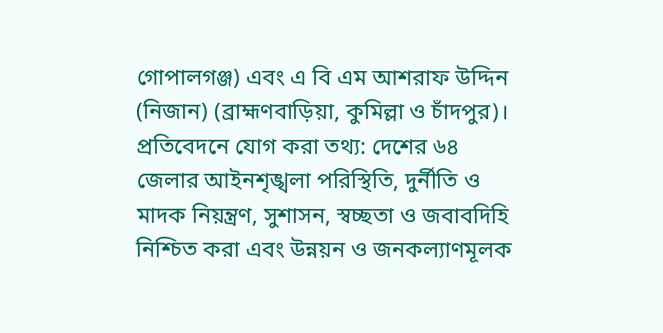গোপালগঞ্জ) এবং এ বি এম আশরাফ উদ্দিন (নিজান) (ব্রাহ্মণবাড়িয়া, কুমিল্লা ও চাঁদপুর)। প্রতিবেদনে যোগ করা তথ্য: দেশের ৬৪ জেলার আইনশৃঙ্খলা পরিস্থিতি, দুর্নীতি ও মাদক নিয়ন্ত্রণ, সুশাসন, স্বচ্ছতা ও জবাবদিহি নিশ্চিত করা এবং উন্নয়ন ও জনকল্যাণমূলক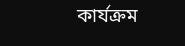কার্যক্রম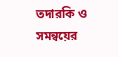তদারকি ও সমন্বয়ের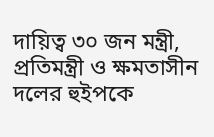দায়িত্ব ৩০ জন মন্ত্রী, প্রতিমন্ত্রী ও ক্ষমতাসীন দলের হুইপকে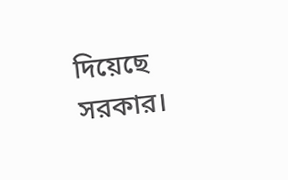দিয়েছে সরকার।